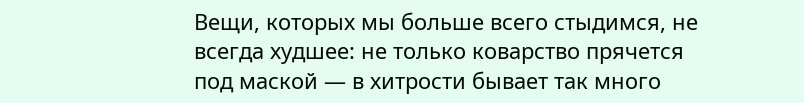Вещи, которых мы больше всего стыдимся, не всегда худшее: не только коварство прячется под маской — в хитрости бывает так много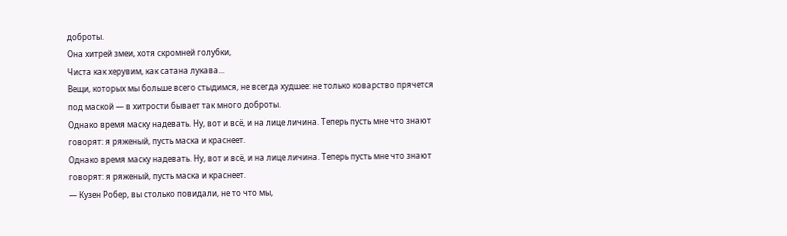доброты.
Она хитрей змеи, хотя скромней голубки,
Чиста как херувим, как сатана лукава...
Вещи, которых мы больше всего стыдимся, не всегда худшее: не только коварство прячется под маской — в хитрости бывает так много доброты.
Однако время маску надевать. Ну, вот и всё, и на лице личина. Теперь пусть мне что знают говорят: я ряженый, пусть маска и краснеет.
Однако время маску надевать. Ну, вот и всё, и на лице личина. Теперь пусть мне что знают говорят: я ряженый, пусть маска и краснеет.
— Кузен Робер, вы столько повидали, не то что мы,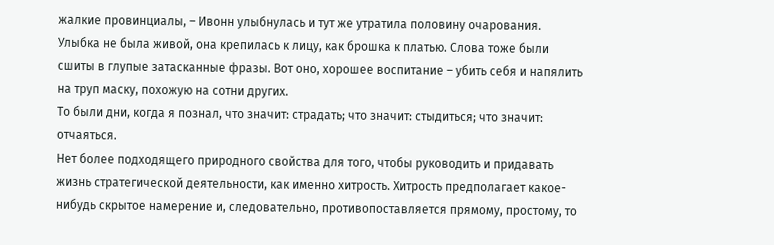жалкие провинциалы, – Ивонн улыбнулась и тут же утратила половину очарования. Улыбка не была живой, она крепилась к лицу, как брошка к платью. Слова тоже были сшиты в глупые затасканные фразы. Вот оно, хорошее воспитание – убить себя и напялить на труп маску, похожую на сотни других.
То были дни, когда я познал, что значит: страдать; что значит: стыдиться; что значит: отчаяться.
Нет более подходящего природного свойства для того, чтобы руководить и придавать жизнь стратегической деятельности, как именно хитрость. Хитрость предполагает какое-нибудь скрытое намерение и, следовательно, противопоставляется прямому, простому, то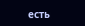есть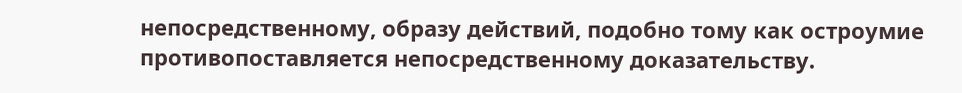непосредственному, образу действий, подобно тому как остроумие противопоставляется непосредственному доказательству.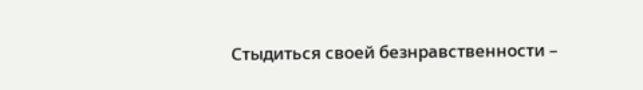Стыдиться своей безнравственности –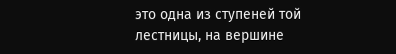это одна из ступеней той лестницы, на вершине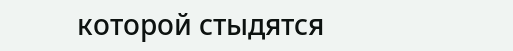которой стыдятся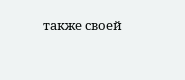также своей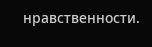нравственности.